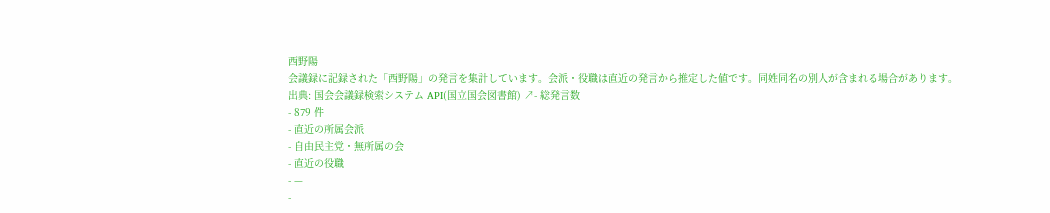西野陽
会議録に記録された「西野陽」の発言を集計しています。会派・役職は直近の発言から推定した値です。同姓同名の別人が含まれる場合があります。
出典: 国会会議録検索システム API(国立国会図書館) ↗- 総発言数
- 879 件
- 直近の所属会派
- 自由民主党・無所属の会
- 直近の役職
- —
-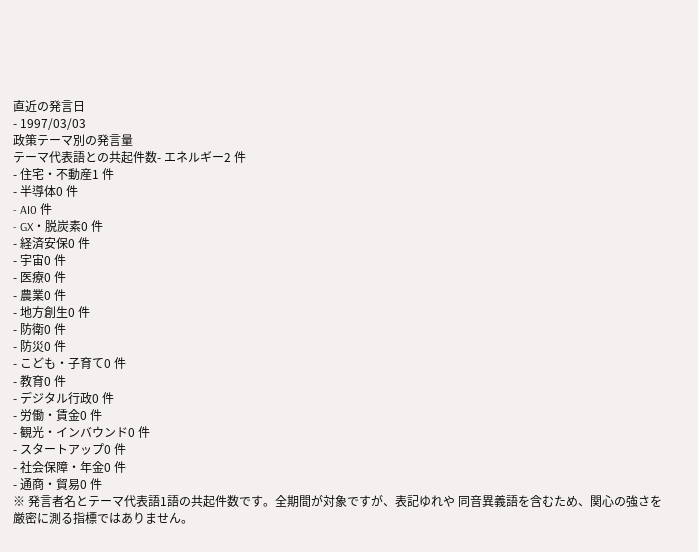直近の発言日
- 1997/03/03
政策テーマ別の発言量
テーマ代表語との共起件数- エネルギー2 件
- 住宅・不動産1 件
- 半導体0 件
- AI0 件
- GX・脱炭素0 件
- 経済安保0 件
- 宇宙0 件
- 医療0 件
- 農業0 件
- 地方創生0 件
- 防衛0 件
- 防災0 件
- こども・子育て0 件
- 教育0 件
- デジタル行政0 件
- 労働・賃金0 件
- 観光・インバウンド0 件
- スタートアップ0 件
- 社会保障・年金0 件
- 通商・貿易0 件
※ 発言者名とテーマ代表語1語の共起件数です。全期間が対象ですが、表記ゆれや 同音異義語を含むため、関心の強さを厳密に測る指標ではありません。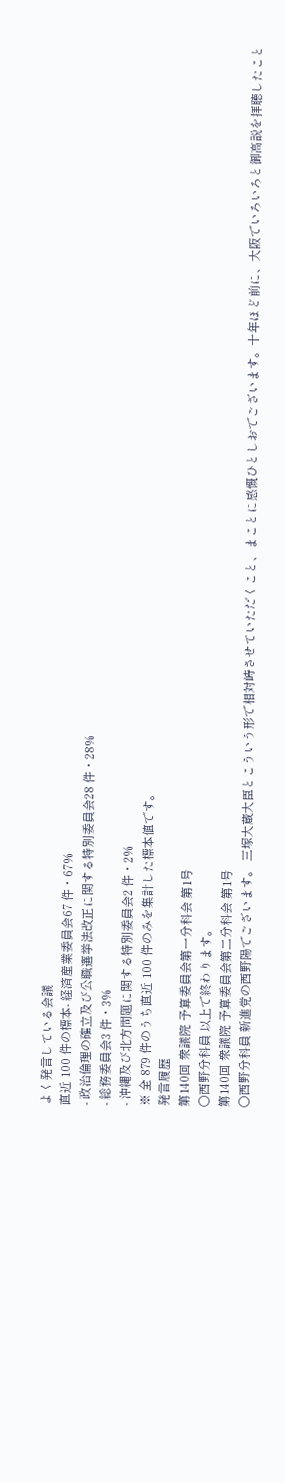よく発言している会議
直近 100 件の標本- 経済産業委員会67 件・67%
- 政治倫理の確立及び公職選挙法改正に関する特別委員会28 件・28%
- 総務委員会3 件・3%
- 沖縄及び北方問題に関する特別委員会2 件・2%
※ 全 879 件のうち直近 100 件のみを集計した標本値です。
発言履歴
第140回 衆議院 予算委員会第一分科会 第1号
○西野分科員 以上で終わります。
第140回 衆議院 予算委員会第二分科会 第1号
○西野分科員 新進党の西野陽でございます。 三塚大蔵大臣とこういう形で相対峙させていただくこと、まことに感慨ひとしおでございます。十年ほど前に、大阪でいろいろと御高説を拝聴したこと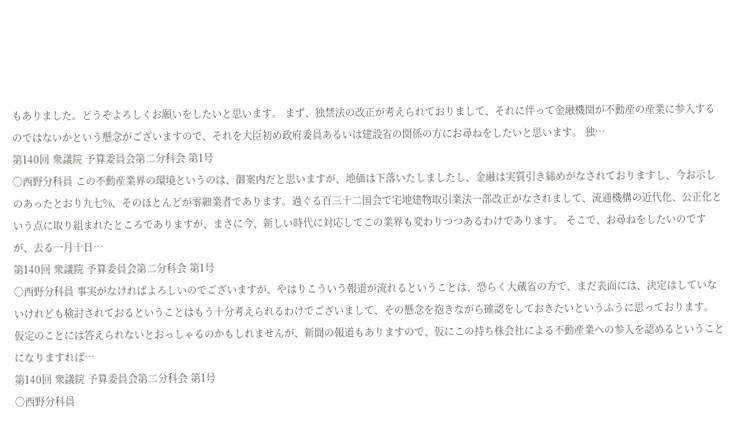もありました。どうぞよろしくお願いをしたいと思います。 まず、独禁法の改正が考えられておりまして、それに伴って金融機関が不動産の産業に参入するのではないかという懸念がございますので、それを大臣初め政府委員あるいは建設省の関係の方にお尋ねをしたいと思います。 独…
第140回 衆議院 予算委員会第二分科会 第1号
○西野分科員 この不動産業界の環境というのは、御案内だと思いますが、地価は下落いたしましたし、金融は実質引き締めがなされておりますし、今お示しのあったとおり九七%、そのほとんどが零細業者であります。過ぐる百三十二国会で宅地建物取引業法一部改正がなされまして、流通機構の近代化、公正化という点に取り組まれたところでありますが、まさに今、新しい時代に対応してこの業界も変わりつつあるわけであります。 そこで、お尋ねをしたいのですが、去る一月十日…
第140回 衆議院 予算委員会第二分科会 第1号
○西野分科員 事実がなければよろしいのでございますが、やはりこういう報道が流れるということは、恐らく大蔵省の方で、まだ表面には、決定はしていないけれども検討されておるということはもう十分考えられるわけでございまして、その懸念を抱きながら確認をしておきたいというふうに思っております。 仮定のことには答えられないとおっしゃるのかもしれませんが、新聞の報道もありますので、仮にこの持ち株会社による不動産業への参入を認めるということになりますれば…
第140回 衆議院 予算委員会第二分科会 第1号
○西野分科員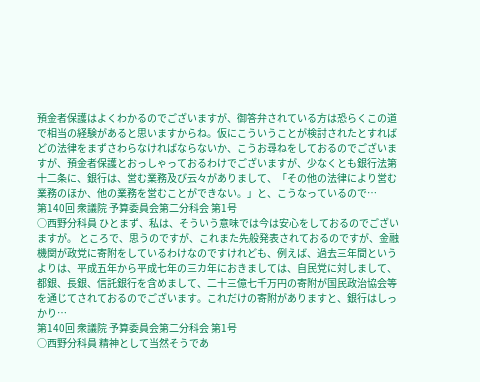預金者保護はよくわかるのでございますが、御答弁されている方は恐らくこの道で相当の経験があると思いますからね。仮にこういうことが検討されたとすればどの法律をまずさわらなければならないか、こうお尋ねをしておるのでございますが、預金者保護とおっしゃっておるわけでございますが、少なくとも銀行法第十二条に、銀行は、営む業務及び云々がありまして、「その他の法律により営む業務のほか、他の業務を営むことができない。」と、こうなっているので…
第140回 衆議院 予算委員会第二分科会 第1号
○西野分科員 ひとまず、私は、そういう意味では今は安心をしておるのでございますが。 ところで、思うのですが、これまた先般発表されておるのですが、金融機関が政党に寄附をしているわけなのですけれども、例えば、過去三年間というよりは、平成五年から平成七年の三カ年におきましては、自民党に対しまして、都銀、長銀、信託銀行を含めまして、二十三億七千万円の寄附が国民政治協会等を通じてされておるのでございます。これだけの寄附がありますと、銀行はしっかり…
第140回 衆議院 予算委員会第二分科会 第1号
○西野分科員 精神として当然そうであ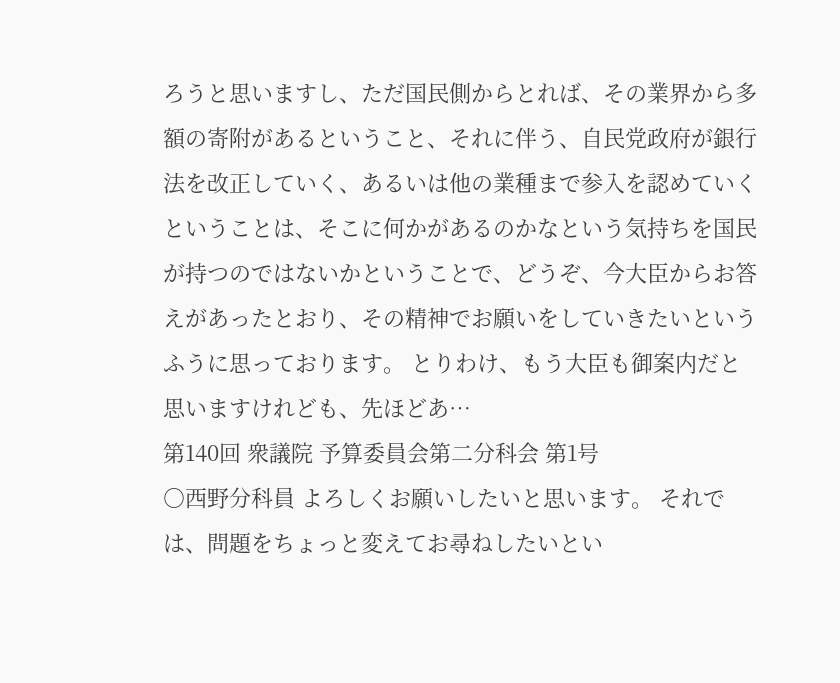ろうと思いますし、ただ国民側からとれば、その業界から多額の寄附があるということ、それに伴う、自民党政府が銀行法を改正していく、あるいは他の業種まで参入を認めていくということは、そこに何かがあるのかなという気持ちを国民が持つのではないかということで、どうぞ、今大臣からお答えがあったとおり、その精神でお願いをしていきたいというふうに思っております。 とりわけ、もう大臣も御案内だと思いますけれども、先ほどあ…
第140回 衆議院 予算委員会第二分科会 第1号
○西野分科員 よろしくお願いしたいと思います。 それでは、問題をちょっと変えてお尋ねしたいとい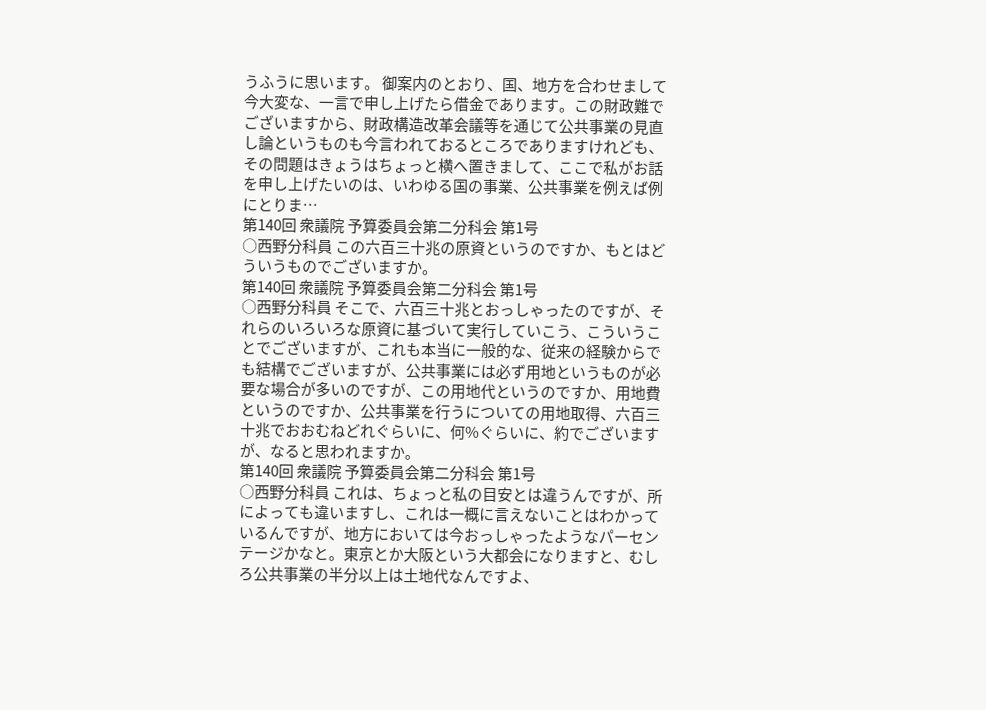うふうに思います。 御案内のとおり、国、地方を合わせまして今大変な、一言で申し上げたら借金であります。この財政難でございますから、財政構造改革会議等を通じて公共事業の見直し論というものも今言われておるところでありますけれども、その問題はきょうはちょっと横へ置きまして、ここで私がお話を申し上げたいのは、いわゆる国の事業、公共事業を例えば例にとりま…
第140回 衆議院 予算委員会第二分科会 第1号
○西野分科員 この六百三十兆の原資というのですか、もとはどういうものでございますか。
第140回 衆議院 予算委員会第二分科会 第1号
○西野分科員 そこで、六百三十兆とおっしゃったのですが、それらのいろいろな原資に基づいて実行していこう、こういうことでございますが、これも本当に一般的な、従来の経験からでも結構でございますが、公共事業には必ず用地というものが必要な場合が多いのですが、この用地代というのですか、用地費というのですか、公共事業を行うについての用地取得、六百三十兆でおおむねどれぐらいに、何%ぐらいに、約でございますが、なると思われますか。
第140回 衆議院 予算委員会第二分科会 第1号
○西野分科員 これは、ちょっと私の目安とは違うんですが、所によっても違いますし、これは一概に言えないことはわかっているんですが、地方においては今おっしゃったようなパーセンテージかなと。東京とか大阪という大都会になりますと、むしろ公共事業の半分以上は土地代なんですよ、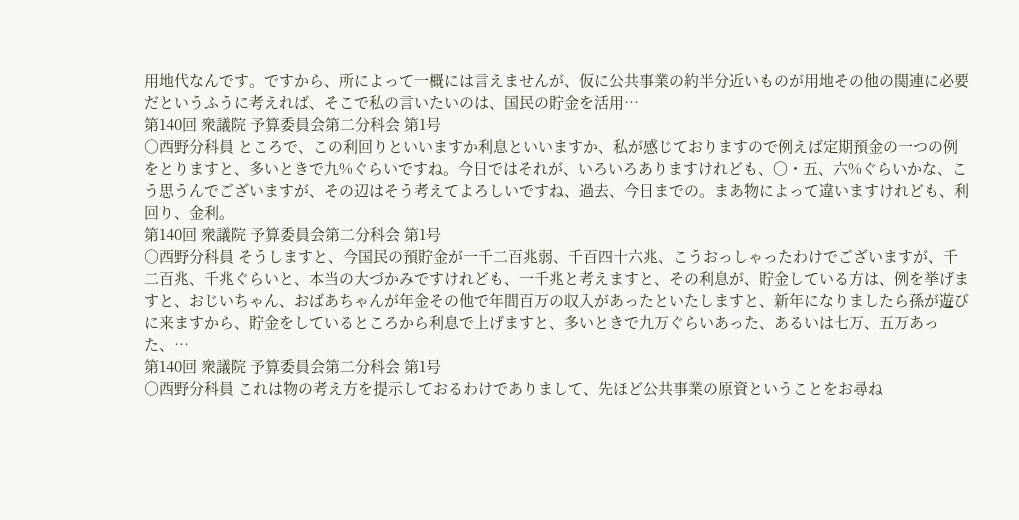用地代なんです。ですから、所によって一概には言えませんが、仮に公共事業の約半分近いものが用地その他の関連に必要だというふうに考えれば、そこで私の言いたいのは、国民の貯金を活用…
第140回 衆議院 予算委員会第二分科会 第1号
○西野分科員 ところで、この利回りといいますか利息といいますか、私が感じておりますので例えば定期預金の一つの例をとりますと、多いときで九%ぐらいですね。今日ではそれが、いろいろありますけれども、〇・五、六%ぐらいかな、こう思うんでございますが、その辺はそう考えてよろしいですね、過去、今日までの。まあ物によって違いますけれども、利回り、金利。
第140回 衆議院 予算委員会第二分科会 第1号
○西野分科員 そうしますと、今国民の預貯金が一千二百兆弱、千百四十六兆、こうおっしゃったわけでございますが、千二百兆、千兆ぐらいと、本当の大づかみですけれども、一千兆と考えますと、その利息が、貯金している方は、例を挙げますと、おじいちゃん、おばあちゃんが年金その他で年間百万の収入があったといたしますと、新年になりましたら孫が遊びに来ますから、貯金をしているところから利息で上げますと、多いときで九万ぐらいあった、あるいは七万、五万あった、…
第140回 衆議院 予算委員会第二分科会 第1号
○西野分科員 これは物の考え方を提示しておるわけでありまして、先ほど公共事業の原資ということをお尋ね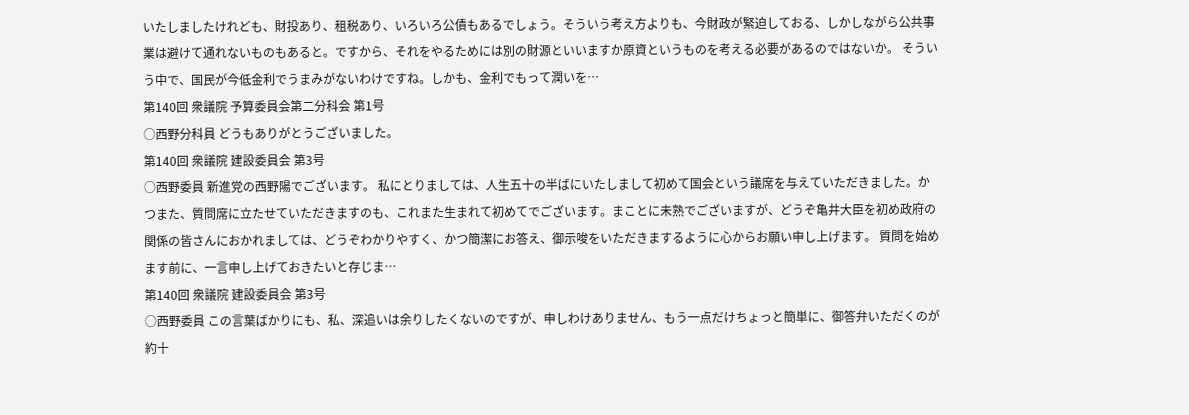いたしましたけれども、財投あり、租税あり、いろいろ公債もあるでしょう。そういう考え方よりも、今財政が緊迫しておる、しかしながら公共事業は避けて通れないものもあると。ですから、それをやるためには別の財源といいますか原資というものを考える必要があるのではないか。 そういう中で、国民が今低金利でうまみがないわけですね。しかも、金利でもって潤いを…
第140回 衆議院 予算委員会第二分科会 第1号
○西野分科員 どうもありがとうございました。
第140回 衆議院 建設委員会 第3号
○西野委員 新進党の西野陽でございます。 私にとりましては、人生五十の半ばにいたしまして初めて国会という議席を与えていただきました。かつまた、質問席に立たせていただきますのも、これまた生まれて初めてでございます。まことに未熟でございますが、どうぞ亀井大臣を初め政府の関係の皆さんにおかれましては、どうぞわかりやすく、かつ簡潔にお答え、御示唆をいただきまするように心からお願い申し上げます。 質問を始めます前に、一言申し上げておきたいと存じま…
第140回 衆議院 建設委員会 第3号
○西野委員 この言葉ばかりにも、私、深追いは余りしたくないのですが、申しわけありません、もう一点だけちょっと簡単に、御答弁いただくのが約十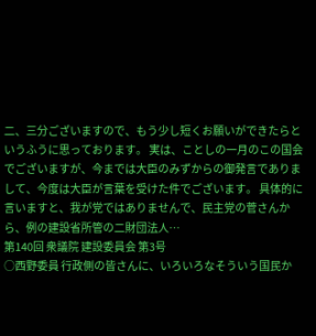二、三分ございますので、もう少し短くお願いができたらというふうに思っております。 実は、ことしの一月のこの国会でございますが、今までは大臣のみずからの御発言でありまして、今度は大臣が言葉を受けた件でございます。 具体的に言いますと、我が党ではありませんで、民主党の菅さんから、例の建設省所管の二財団法人…
第140回 衆議院 建設委員会 第3号
○西野委員 行政側の皆さんに、いろいろなそういう国民か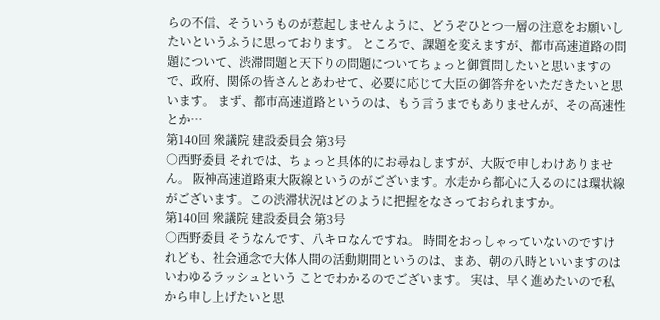らの不信、そういうものが惹起しませんように、どうぞひとつ一層の注意をお願いしたいというふうに思っております。 ところで、課題を変えますが、都市高速道路の問題について、渋滞問題と天下りの問題についてちょっと御質問したいと思いますので、政府、関係の皆さんとあわせて、必要に応じて大臣の御答弁をいただきたいと思います。 まず、都市高速道路というのは、もう言うまでもありませんが、その高速性とか…
第140回 衆議院 建設委員会 第3号
○西野委員 それでは、ちょっと具体的にお尋ねしますが、大阪で申しわけありません。 阪神高速道路東大阪線というのがございます。水走から都心に入るのには環状線がございます。この渋滞状況はどのように把握をなさっておられますか。
第140回 衆議院 建設委員会 第3号
○西野委員 そうなんです、八キロなんですね。 時間をおっしゃっていないのですけれども、社会通念で大体人間の活動期間というのは、まあ、朝の八時といいますのはいわゆるラッシュという ことでわかるのでございます。 実は、早く進めたいので私から申し上げたいと思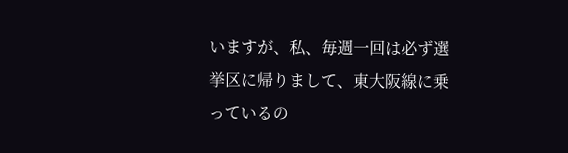いますが、私、毎週一回は必ず選挙区に帰りまして、東大阪線に乗っているの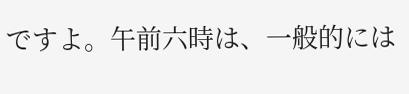ですよ。午前六時は、一般的には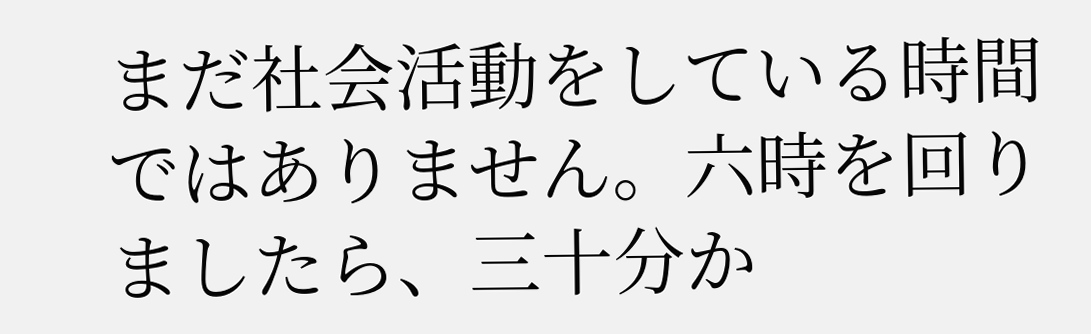まだ社会活動をしている時間ではありません。六時を回りましたら、三十分か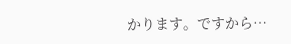かります。ですから…